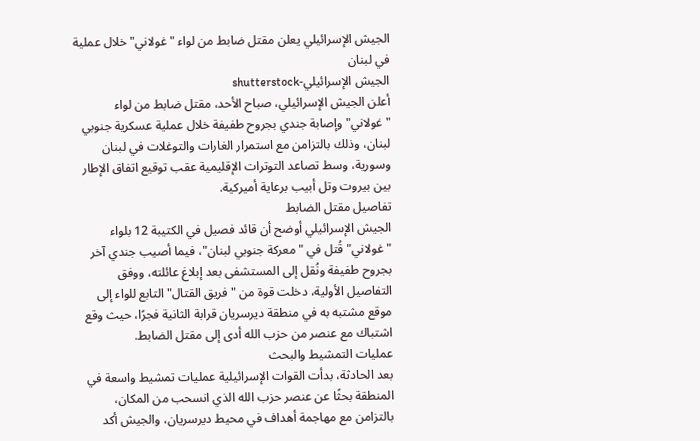الجيش الإسرائيلي يعلن مقتل ضابط من لواء "غولاني" خلال عملية في لبنان
الجيش الإسرائيلي-shutterstock
أعلن الجيش الإسرائيلي، صباح الأحد، مقتل ضابط من لواء "غولاني" وإصابة جندي بجروح طفيفة خلال عملية عسكرية جنوبي لبنان، وذلك بالتزامن مع استمرار الغارات والتوغلات في لبنان وسورية، وسط تصاعد التوترات الإقليمية عقب توقيع اتفاق الإطار بين بيروت وتل أبيب برعاية أميركية.
تفاصيل مقتل الضابط
الجيش الإسرائيلي أوضح أن قائد فصيل في الكتيبة 12 بلواء "غولاني" قُتل في "معركة جنوبي لبنان"، فيما أصيب جندي آخر بجروح طفيفة ونُقل إلى المستشفى بعد إبلاغ عائلته، ووفق التفاصيل الأولية، دخلت قوة من "فريق القتال" التابع للواء إلى موقع مشتبه به في منطقة ديرسريان قرابة الثانية فجرًا، حيث وقع اشتباك مع عنصر من حزب الله أدى إلى مقتل الضابط.
عمليات التمشيط والبحث
بعد الحادثة، بدأت القوات الإسرائيلية عمليات تمشيط واسعة في المنطقة بحثًا عن عنصر حزب الله الذي انسحب من المكان، بالتزامن مع مهاجمة أهداف في محيط ديرسريان، والجيش أكد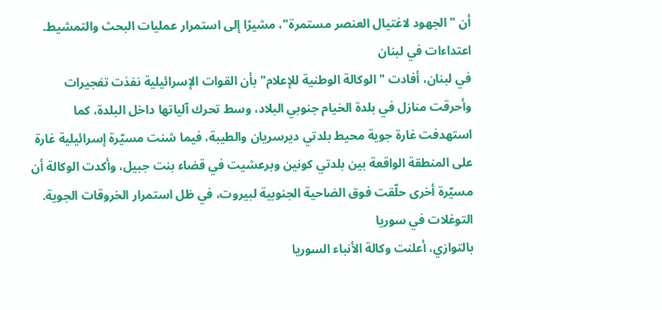أن "الجهود لاغتيال العنصر مستمرة"، مشيرًا إلى استمرار عمليات البحث والتمشيط.
اعتداءات في لبنان
في لبنان، أفادت "الوكالة الوطنية للإعلام" بأن القوات الإسرائيلية نفذت تفجيرات وأحرقت منازل في بلدة الخيام جنوبي البلاد، وسط تحرك آلياتها داخل البلدة، كما استهدفت غارة جوية محيط بلدتي ديرسريان والطيبة، فيما شنت مسيّرة إسرائيلية غارة على المنطقة الواقعة بين بلدتي كونين وبرعشيت في قضاء بنت جبيل، وأكدت الوكالة أن مسيّرة أخرى حلّقت فوق الضاحية الجنوبية لبيروت، في ظل استمرار الخروقات الجوية.
التوغلات في سوريا
بالتوازي، أعلنت وكالة الأنباء السوريا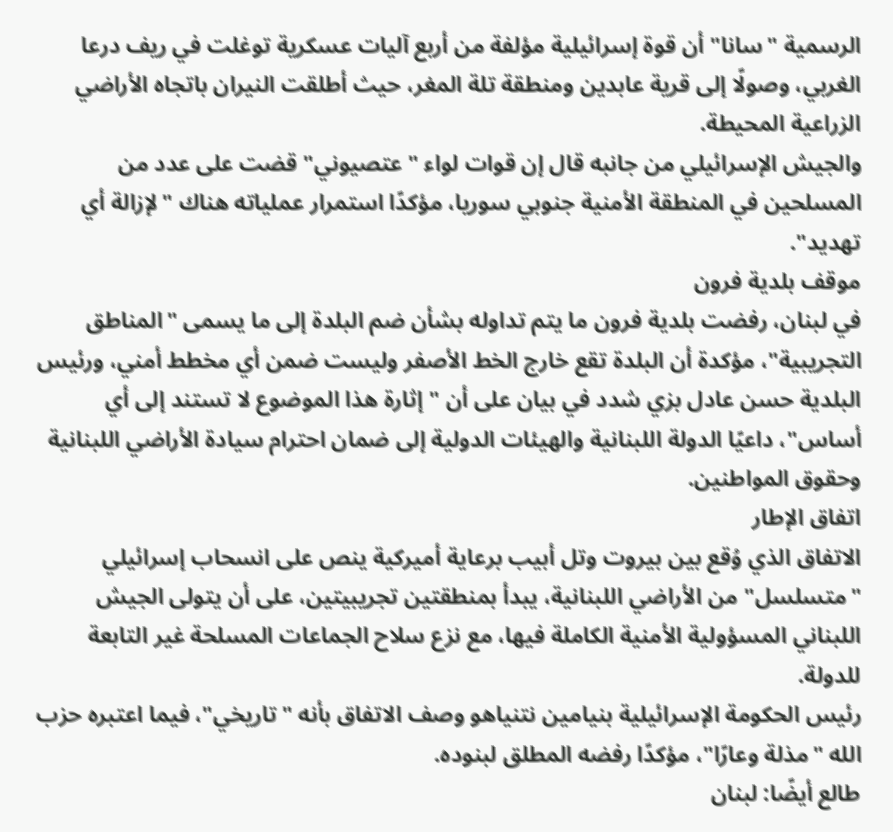الرسمية "سانا" أن قوة إسرائيلية مؤلفة من أربع آليات عسكرية توغلت في ريف درعا الغربي، وصولًا إلى قرية عابدين ومنطقة تلة المغر، حيث أطلقت النيران باتجاه الأراضي الزراعية المحيطة.
والجيش الإسرائيلي من جانبه قال إن قوات لواء "عتصيوني" قضت على عدد من المسلحين في المنطقة الأمنية جنوبي سوريا، مؤكدًا استمرار عملياته هناك "لإزالة أي تهديد".
موقف بلدية فرون
في لبنان، رفضت بلدية فرون ما يتم تداوله بشأن ضم البلدة إلى ما يسمى "المناطق التجريبية"، مؤكدة أن البلدة تقع خارج الخط الأصفر وليست ضمن أي مخطط أمني، ورئيس البلدية حسن عادل بزي شدد في بيان على أن "إثارة هذا الموضوع لا تستند إلى أي أساس"، داعيًا الدولة اللبنانية والهيئات الدولية إلى ضمان احترام سيادة الأراضي اللبنانية وحقوق المواطنين.
اتفاق الإطار
الاتفاق الذي وُقع بين بيروت وتل أبيب برعاية أميركية ينص على انسحاب إسرائيلي "متسلسل" من الأراضي اللبنانية، يبدأ بمنطقتين تجريبيتين، على أن يتولى الجيش اللبناني المسؤولية الأمنية الكاملة فيها، مع نزع سلاح الجماعات المسلحة غير التابعة للدولة.
رئيس الحكومة الإسرائيلية بنيامين نتنياهو وصف الاتفاق بأنه "تاريخي"، فيما اعتبره حزب الله "مذلة وعارًا"، مؤكدًا رفضه المطلق لبنوده.
طالع أيضًا: لبنان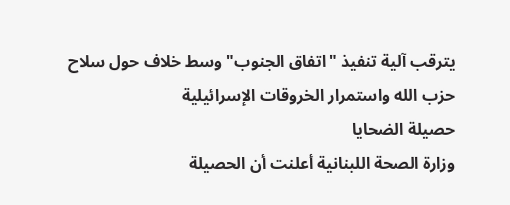يترقب آلية تنفيذ "اتفاق الجنوب" وسط خلاف حول سلاح حزب الله واستمرار الخروقات الإسرائيلية
حصيلة الضحايا
وزارة الصحة اللبنانية أعلنت أن الحصيلة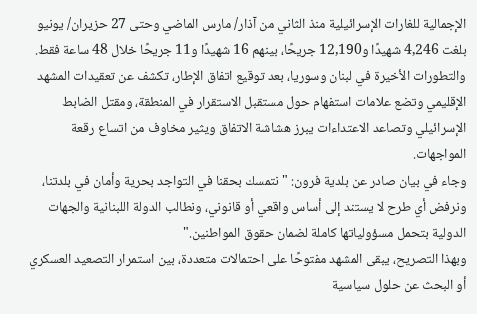الإجمالية للغارات الإسرائيلية منذ الثاني من آذار/ مارس الماضي وحتى 27 حزيران/ يونيو بلغت 4,246 شهيدًا و12,190 جريحًا، بينهم 16 شهيدًا و11 جريحًا خلال 48 ساعة فقط.
والتطورات الأخيرة في لبنان وسوريا، بعد توقيع اتفاق الإطار، تكشف عن تعقيدات المشهد الإقليمي وتضع علامات استفهام حول مستقبل الاستقرار في المنطقة، ومقتل الضابط الإسرائيلي وتصاعد الاعتداءات يبرز هشاشة الاتفاق ويثير مخاوف من اتساع رقعة المواجهات.
وجاء في بيان صادر عن بلدية فرون: "نتمسك بحقنا في التواجد بحرية وأمان في بلدتنا، ونرفض أي طرح لا يستند إلى أساس واقعي أو قانوني، ونطالب الدولة اللبنانية والجهات الدولية بتحمل مسؤولياتها كاملة لضمان حقوق المواطنين."
وبهذا التصريح، يبقى المشهد مفتوحًا على احتمالات متعددة، بين استمرار التصعيد العسكري أو البحث عن حلول سياسية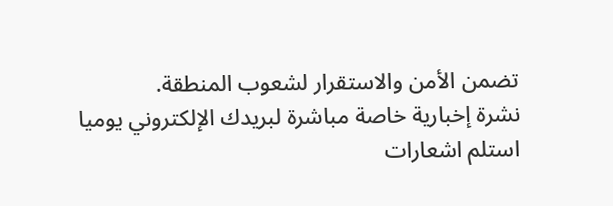تضمن الأمن والاستقرار لشعوب المنطقة.
نشرة إخبارية خاصة مباشرة لبريدك الإلكتروني يوميا
استلم اشعارات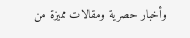وأخبار حصرية ومقالات مميزة من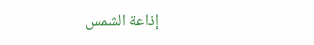إذاعة الشمس